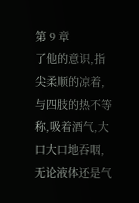第 9 章
了他的意识,指尖柔顺的凉着,与四肢的热不等称,吸着酒气,大口大口地吞咽,无论液体还是气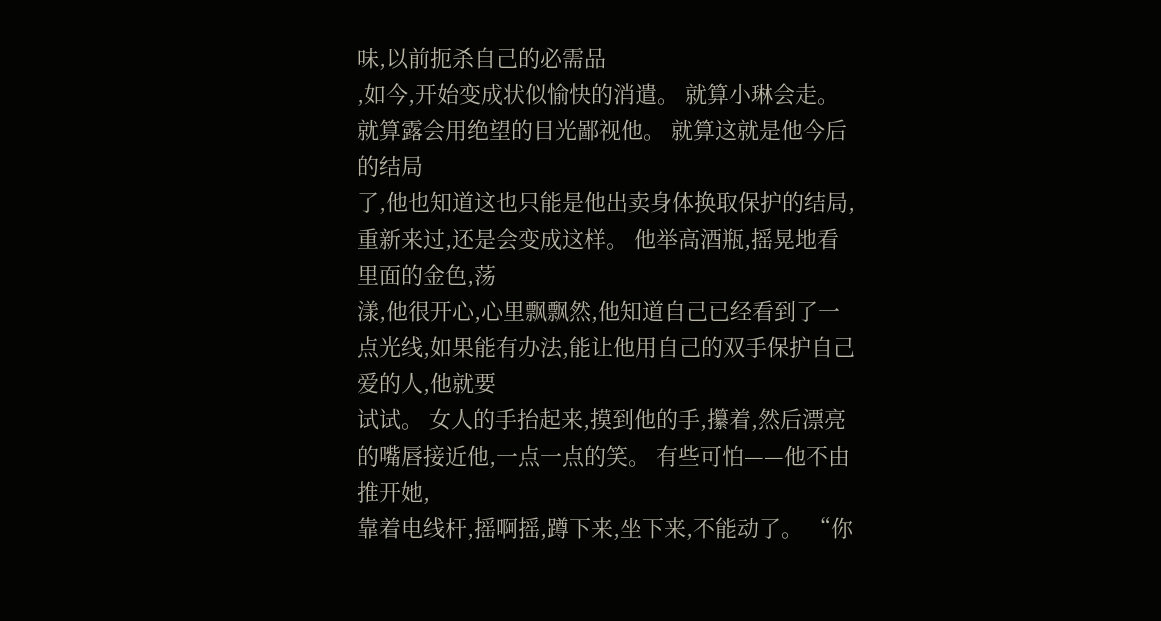味,以前扼杀自己的必需品
,如今,开始变成状似愉快的消遣。 就算小琳会走。 就算露会用绝望的目光鄙视他。 就算这就是他今后的结局
了,他也知道这也只能是他出卖身体换取保护的结局,重新来过,还是会变成这样。 他举高酒瓶,摇晃地看里面的金色,荡
漾,他很开心,心里飘飘然,他知道自己已经看到了一点光线,如果能有办法,能让他用自己的双手保护自己爱的人,他就要
试试。 女人的手抬起来,摸到他的手,攥着,然后漂亮的嘴唇接近他,一点一点的笑。 有些可怕——他不由推开她,
靠着电线杆,摇啊摇,蹲下来,坐下来,不能动了。 “你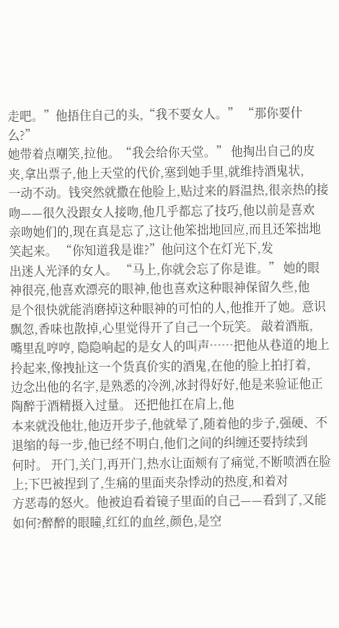走吧。”他捂住自己的头,“我不要女人。” “那你要什么?”
她带着点嘲笑,拉他。“我会给你天堂。” 他掏出自己的皮夹,拿出票子,他上天堂的代价,塞到她手里,就维持酒鬼状,
一动不动。钱突然就撒在他脸上,贴过来的唇温热,很亲热的接吻——很久没跟女人接吻,他几乎都忘了技巧,他以前是喜欢
亲吻她们的,现在真是忘了,这让他笨拙地回应,而且还笨拙地笑起来。 “你知道我是谁?”他问这个在灯光下,发
出迷人光泽的女人。 “马上,你就会忘了你是谁。” 她的眼神很亮,他喜欢漂亮的眼神,他也喜欢这种眼神保留久些,他
是个很快就能消磨掉这种眼神的可怕的人,他推开了她。意识飘忽,香味也散掉,心里觉得开了自己一个玩笑。 敲着酒瓶,
嘴里乱哼哼, 隐隐响起的是女人的叫声……把他从巷道的地上拎起来,像拽扯这一个货真价实的酒鬼,在他的脸上拍打着,
边念出他的名字,是熟悉的冷洌,冰封得好好,他是来验证他正陶醉于酒精摄入过量。 还把他扛在肩上,他
本来就没他壮,他迈开步子,他就晕了,随着他的步子,强硬、不退缩的每一步,他已经不明白,他们之间的纠缠还要持续到
何时。 开门,关门,再开门,热水让面颊有了痛觉,不断喷洒在脸上;下巴被捏到了,生痛的里面夹杂悸动的热度,和着对
方恶毒的怒火。他被迫看着镜子里面的自己——看到了,又能如何?醉醉的眼瞳,红红的血丝,颜色,是空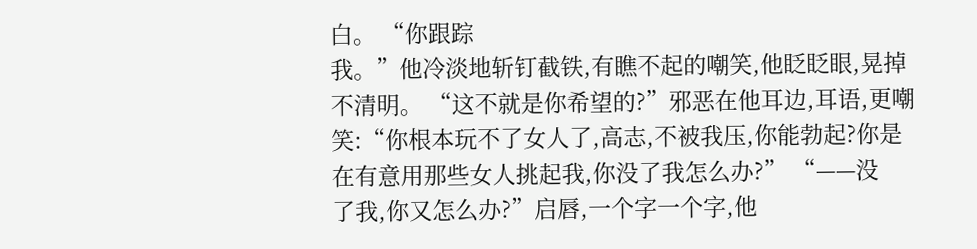白。 “你跟踪
我。”他冷淡地斩钉截铁,有瞧不起的嘲笑,他眨眨眼,晃掉不清明。 “这不就是你希望的?”邪恶在他耳边,耳语,更嘲
笑:“你根本玩不了女人了,高志,不被我压,你能勃起?你是在有意用那些女人挑起我,你没了我怎么办?” “——没
了我,你又怎么办?”启唇,一个字一个字,他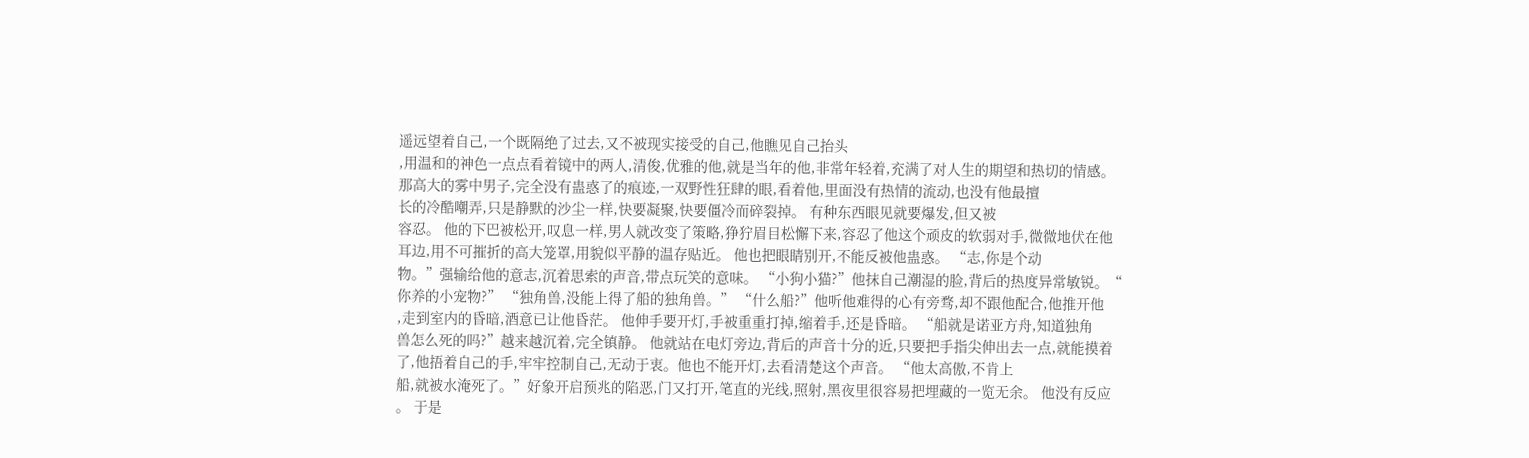遥远望着自己,一个既隔绝了过去,又不被现实接受的自己,他瞧见自己抬头
,用温和的神色一点点看着镜中的两人,清俊,优雅的他,就是当年的他,非常年轻着,充满了对人生的期望和热切的情感。
那高大的雾中男子,完全没有蛊惑了的痕迹,一双野性狂肆的眼,看着他,里面没有热情的流动,也没有他最擅
长的冷酷嘲弄,只是静默的沙尘一样,快要凝聚,快要僵冷而碎裂掉。 有种东西眼见就要爆发,但又被
容忍。 他的下巴被松开,叹息一样,男人就改变了策略,狰狞眉目松懈下来,容忍了他这个顽皮的软弱对手,微微地伏在他
耳边,用不可摧折的高大笼罩,用貌似平静的温存贴近。 他也把眼睛别开,不能反被他蛊惑。 “志,你是个动
物。”强输给他的意志,沉着思索的声音,带点玩笑的意味。 “小狗小猫?”他抹自己潮湿的脸,背后的热度异常敏锐。“
你养的小宠物?” “独角兽,没能上得了船的独角兽。” “什么船?”他听他难得的心有旁骛,却不跟他配合,他推开他
,走到室内的昏暗,酒意已让他昏茫。 他伸手要开灯,手被重重打掉,缩着手,还是昏暗。 “船就是诺亚方舟,知道独角
兽怎么死的吗?”越来越沉着,完全镇静。 他就站在电灯旁边,背后的声音十分的近,只要把手指尖伸出去一点,就能摸着
了,他捂着自己的手,牢牢控制自己,无动于衷。他也不能开灯,去看清楚这个声音。 “他太高傲,不肯上
船,就被水淹死了。”好象开启预兆的陷恶,门又打开,笔直的光线,照射,黑夜里很容易把埋藏的一览无余。 他没有反应
。 于是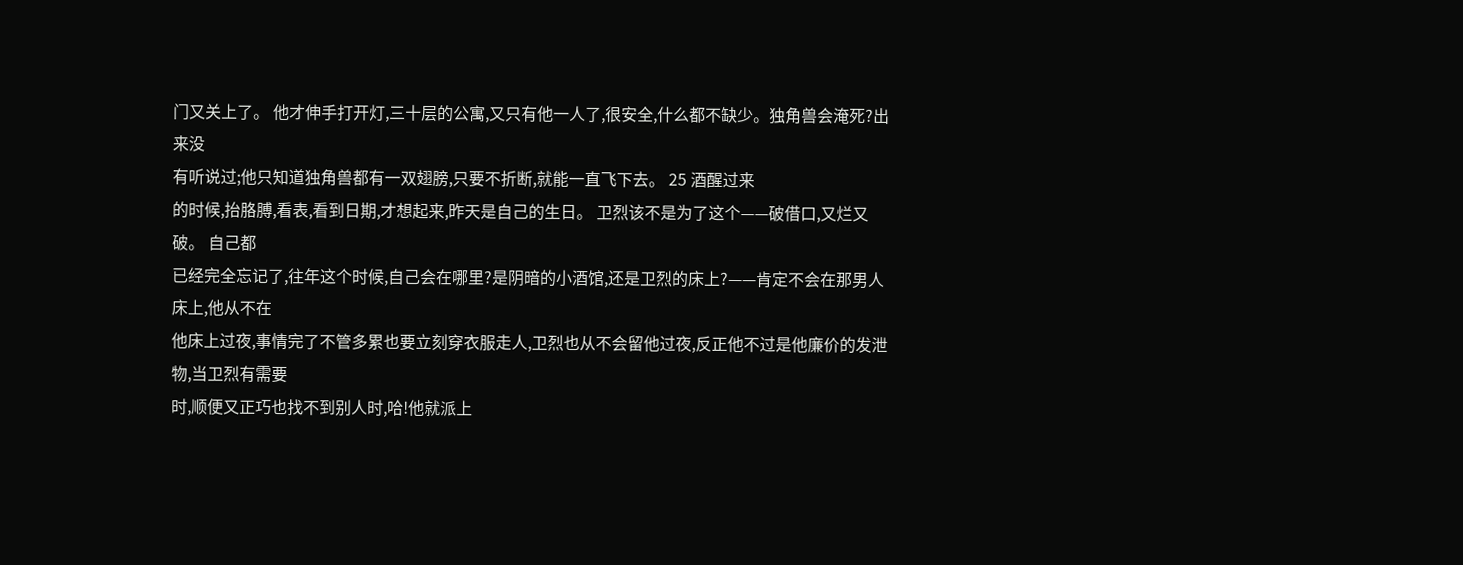门又关上了。 他才伸手打开灯,三十层的公寓,又只有他一人了,很安全,什么都不缺少。独角兽会淹死?出来没
有听说过;他只知道独角兽都有一双翅膀,只要不折断,就能一直飞下去。 25 酒醒过来
的时候,抬胳膊,看表,看到日期,才想起来,昨天是自己的生日。 卫烈该不是为了这个——破借口,又烂又破。 自己都
已经完全忘记了,往年这个时候,自己会在哪里?是阴暗的小酒馆,还是卫烈的床上?——肯定不会在那男人床上,他从不在
他床上过夜,事情完了不管多累也要立刻穿衣服走人,卫烈也从不会留他过夜,反正他不过是他廉价的发泄物,当卫烈有需要
时,顺便又正巧也找不到别人时,哈!他就派上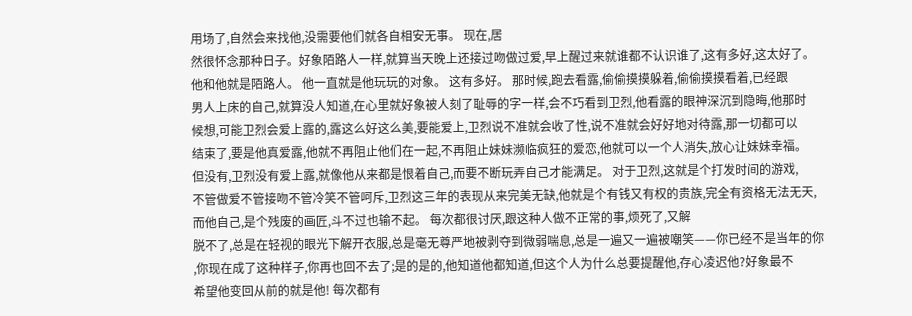用场了,自然会来找他,没需要他们就各自相安无事。 现在,居
然很怀念那种日子。好象陌路人一样,就算当天晚上还接过吻做过爱,早上醒过来就谁都不认识谁了,这有多好,这太好了。
他和他就是陌路人。 他一直就是他玩玩的对象。 这有多好。 那时候,跑去看露,偷偷摸摸躲着,偷偷摸摸看着,已经跟
男人上床的自己,就算没人知道,在心里就好象被人刻了耻辱的字一样,会不巧看到卫烈,他看露的眼神深沉到隐晦,他那时
候想,可能卫烈会爱上露的,露这么好这么美,要能爱上,卫烈说不准就会收了性,说不准就会好好地对待露,那一切都可以
结束了,要是他真爱露,他就不再阻止他们在一起,不再阻止妹妹濒临疯狂的爱恋,他就可以一个人消失,放心让妹妹幸福。
但没有,卫烈没有爱上露,就像他从来都是恨着自己,而要不断玩弄自己才能满足。 对于卫烈,这就是个打发时间的游戏,
不管做爱不管接吻不管冷笑不管呵斥,卫烈这三年的表现从来完美无缺,他就是个有钱又有权的贵族,完全有资格无法无天,
而他自己,是个残废的画匠,斗不过也输不起。 每次都很讨厌,跟这种人做不正常的事,烦死了,又解
脱不了,总是在轻视的眼光下解开衣服,总是毫无尊严地被剥夺到微弱喘息,总是一遍又一遍被嘲笑——你已经不是当年的你
,你现在成了这种样子,你再也回不去了;是的是的,他知道他都知道,但这个人为什么总要提醒他,存心凌迟他?好象最不
希望他变回从前的就是他! 每次都有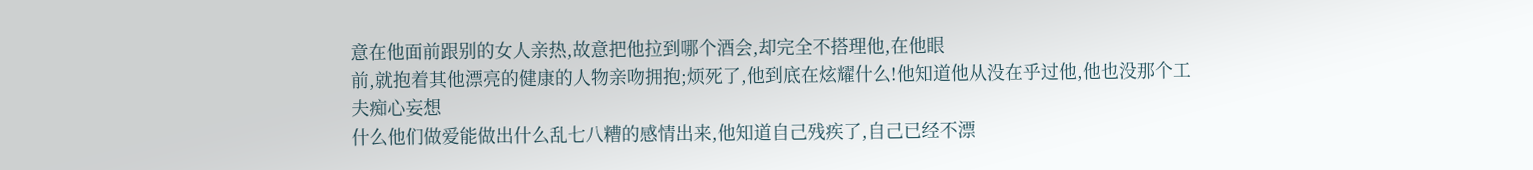意在他面前跟别的女人亲热,故意把他拉到哪个酒会,却完全不搭理他,在他眼
前,就抱着其他漂亮的健康的人物亲吻拥抱;烦死了,他到底在炫耀什么!他知道他从没在乎过他,他也没那个工夫痴心妄想
什么他们做爱能做出什么乱七八糟的感情出来,他知道自己残疾了,自己已经不漂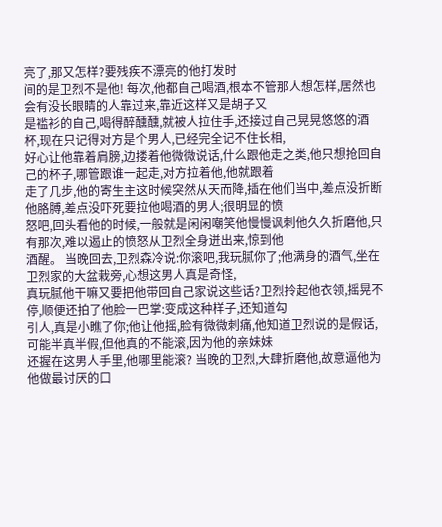亮了,那又怎样?要残疾不漂亮的他打发时
间的是卫烈不是他! 每次,他都自己喝酒,根本不管那人想怎样,居然也会有没长眼睛的人靠过来,靠近这样又是胡子又
是褴衫的自己,喝得醉醺醺,就被人拉住手,还接过自己晃晃悠悠的酒杯,现在只记得对方是个男人,已经完全记不住长相,
好心让他靠着肩膀,边搂着他微微说话,什么跟他走之类,他只想抢回自己的杯子,哪管跟谁一起走,对方拉着他,他就跟着
走了几步,他的寄生主这时候突然从天而降,插在他们当中,差点没折断他胳膊,差点没吓死要拉他喝酒的男人;很明显的愤
怒吧,回头看他的时候,一般就是闲闲嘲笑他慢慢讽刺他久久折磨他,只有那次,难以遏止的愤怒从卫烈全身迸出来,惊到他
酒醒。 当晚回去,卫烈森冷说:你滚吧,我玩腻你了;他满身的酒气,坐在卫烈家的大盆栽旁,心想这男人真是奇怪,
真玩腻他干嘛又要把他带回自己家说这些话?卫烈拎起他衣领,摇晃不停,顺便还拍了他脸一巴掌:变成这种样子,还知道勾
引人,真是小瞧了你;他让他摇,脸有微微刺痛,他知道卫烈说的是假话,可能半真半假,但他真的不能滚,因为他的亲妹妹
还握在这男人手里,他哪里能滚? 当晚的卫烈,大肆折磨他,故意逼他为他做最讨厌的口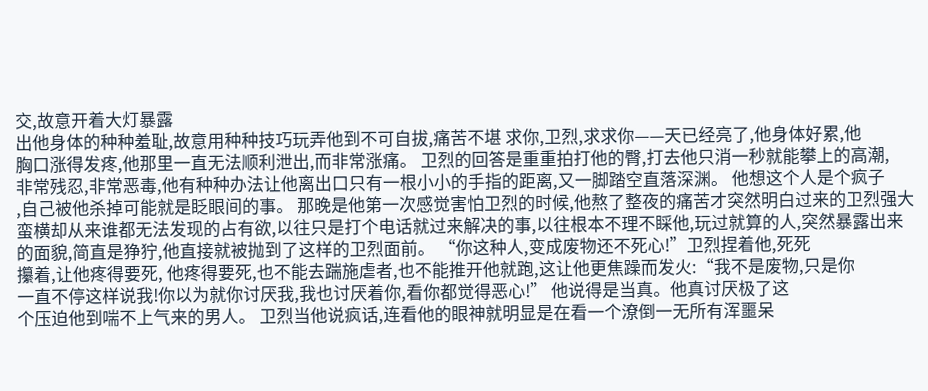交,故意开着大灯暴露
出他身体的种种羞耻,故意用种种技巧玩弄他到不可自拔,痛苦不堪 求你,卫烈,求求你——天已经亮了,他身体好累,他
胸口涨得发疼,他那里一直无法顺利泄出,而非常涨痛。 卫烈的回答是重重拍打他的臀,打去他只消一秒就能攀上的高潮,
非常残忍,非常恶毒,他有种种办法让他离出口只有一根小小的手指的距离,又一脚踏空直落深渊。 他想这个人是个疯子
,自己被他杀掉可能就是眨眼间的事。 那晚是他第一次感觉害怕卫烈的时候,他熬了整夜的痛苦才突然明白过来的卫烈强大
蛮横却从来谁都无法发现的占有欲,以往只是打个电话就过来解决的事,以往根本不理不睬他,玩过就算的人,突然暴露出来
的面貌,简直是狰狞,他直接就被抛到了这样的卫烈面前。 “你这种人,变成废物还不死心!”卫烈捏着他,死死
攥着,让他疼得要死, 他疼得要死,也不能去踹施虐者,也不能推开他就跑,这让他更焦躁而发火:“我不是废物,只是你
一直不停这样说我!你以为就你讨厌我,我也讨厌着你,看你都觉得恶心!” 他说得是当真。他真讨厌极了这
个压迫他到喘不上气来的男人。 卫烈当他说疯话,连看他的眼神就明显是在看一个潦倒一无所有浑噩呆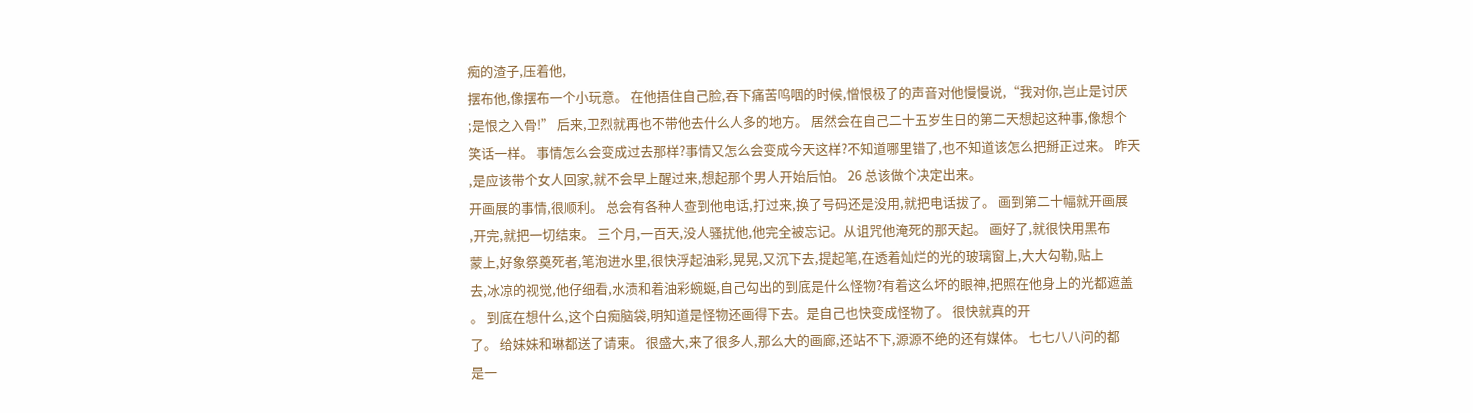痴的渣子,压着他,
摆布他,像摆布一个小玩意。 在他捂住自己脸,吞下痛苦呜咽的时候,憎恨极了的声音对他慢慢说,“我对你,岂止是讨厌
;是恨之入骨!” 后来,卫烈就再也不带他去什么人多的地方。 居然会在自己二十五岁生日的第二天想起这种事,像想个
笑话一样。 事情怎么会变成过去那样?事情又怎么会变成今天这样?不知道哪里错了,也不知道该怎么把掰正过来。 昨天
,是应该带个女人回家,就不会早上醒过来,想起那个男人开始后怕。 26 总该做个决定出来。
开画展的事情,很顺利。 总会有各种人查到他电话,打过来,换了号码还是没用,就把电话拔了。 画到第二十幅就开画展
,开完,就把一切结束。 三个月,一百天,没人骚扰他,他完全被忘记。从诅咒他淹死的那天起。 画好了,就很快用黑布
蒙上,好象祭奠死者,笔泡进水里,很快浮起油彩,晃晃,又沉下去,提起笔,在透着灿烂的光的玻璃窗上,大大勾勒,贴上
去,冰凉的视觉,他仔细看,水渍和着油彩蜿蜒,自己勾出的到底是什么怪物?有着这么坏的眼神,把照在他身上的光都遮盖
。 到底在想什么,这个白痴脑袋,明知道是怪物还画得下去。是自己也快变成怪物了。 很快就真的开
了。 给妹妹和琳都送了请柬。 很盛大,来了很多人,那么大的画廊,还站不下,源源不绝的还有媒体。 七七八八问的都
是一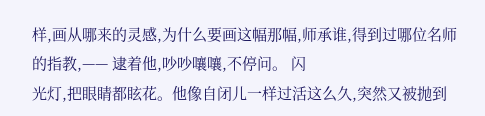样,画从哪来的灵感,为什么要画这幅那幅,师承谁,得到过哪位名师的指教,—— 逮着他,吵吵嚷嚷,不停问。 闪
光灯,把眼睛都眩花。他像自闭儿一样过活这么久,突然又被抛到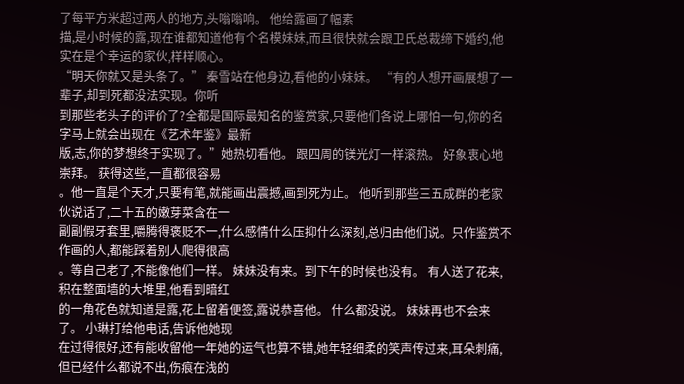了每平方米超过两人的地方,头嗡嗡响。 他给露画了幅素
描,是小时候的露,现在谁都知道他有个名模妹妹,而且很快就会跟卫氏总裁缔下婚约,他实在是个幸运的家伙,样样顺心。
“明天你就又是头条了。” 秦雪站在他身边,看他的小妹妹。 “有的人想开画展想了一辈子,却到死都没法实现。你听
到那些老头子的评价了?全都是国际最知名的鉴赏家,只要他们各说上哪怕一句,你的名字马上就会出现在《艺术年鉴》最新
版,志,你的梦想终于实现了。”她热切看他。 跟四周的镁光灯一样滚热。 好象衷心地崇拜。 获得这些,一直都很容易
。他一直是个天才,只要有笔,就能画出震撼,画到死为止。 他听到那些三五成群的老家伙说话了,二十五的嫩芽菜含在一
副副假牙套里,嚼腾得褒贬不一,什么感情什么压抑什么深刻,总归由他们说。只作鉴赏不作画的人,都能踩着别人爬得很高
。等自己老了,不能像他们一样。 妹妹没有来。到下午的时候也没有。 有人送了花来,积在整面墙的大堆里,他看到暗红
的一角花色就知道是露,花上留着便签,露说恭喜他。 什么都没说。 妹妹再也不会来了。 小琳打给他电话,告诉他她现
在过得很好,还有能收留他一年她的运气也算不错,她年轻细柔的笑声传过来,耳朵刺痛,但已经什么都说不出,伤痕在浅的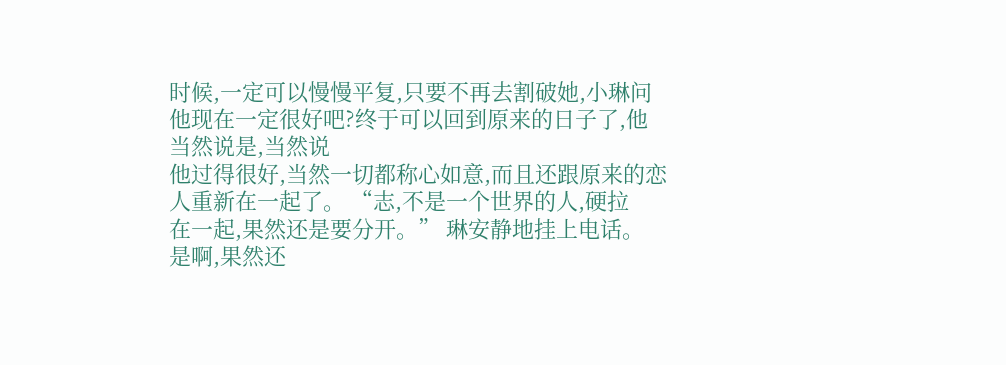时候,一定可以慢慢平复,只要不再去割破她,小琳问他现在一定很好吧?终于可以回到原来的日子了,他当然说是,当然说
他过得很好,当然一切都称心如意,而且还跟原来的恋人重新在一起了。 “志,不是一个世界的人,硬拉
在一起,果然还是要分开。” 琳安静地挂上电话。 是啊,果然还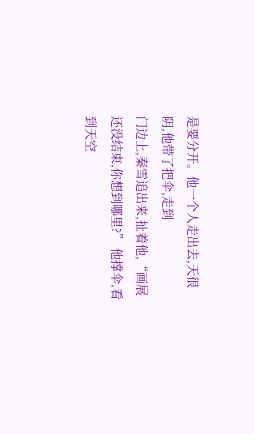是要分开。他一个人走出去,天很阴,他带了把伞,走到
门边上,秦雪追出来,扯着他,“画展还没结束,你想到哪里?” 他撑伞,看到天空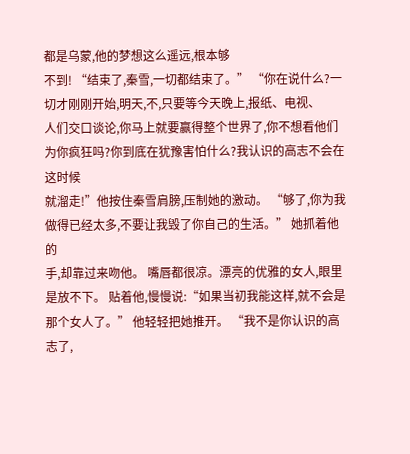都是乌蒙,他的梦想这么遥远,根本够
不到! “结束了,秦雪,一切都结束了。” “你在说什么?一切才刚刚开始,明天,不,只要等今天晚上,报纸、电视、
人们交口谈论,你马上就要赢得整个世界了,你不想看他们为你疯狂吗?你到底在犹豫害怕什么?我认识的高志不会在这时候
就溜走!”他按住秦雪肩膀,压制她的激动。 “够了,你为我做得已经太多,不要让我毁了你自己的生活。” 她抓着他的
手,却靠过来吻他。 嘴唇都很凉。漂亮的优雅的女人,眼里是放不下。 贴着他,慢慢说:“如果当初我能这样,就不会是
那个女人了。” 他轻轻把她推开。 “我不是你认识的高志了,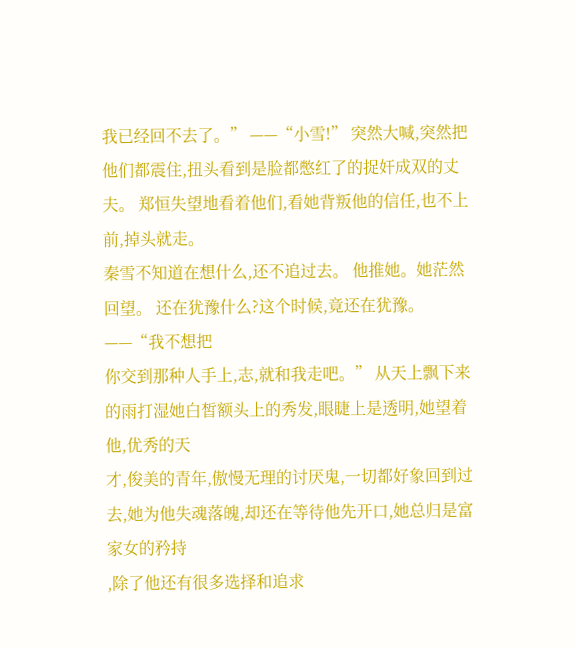我已经回不去了。” ——“小雪!” 突然大喊,突然把
他们都震住,扭头看到是脸都憋红了的捉奸成双的丈夫。 郑恒失望地看着他们,看她背叛他的信任,也不上前,掉头就走。
秦雪不知道在想什么,还不追过去。 他推她。她茫然回望。 还在犹豫什么?这个时候,竟还在犹豫。 ——“我不想把
你交到那种人手上,志,就和我走吧。” 从天上飘下来的雨打湿她白皙额头上的秀发,眼睫上是透明,她望着他,优秀的天
才,俊美的青年,傲慢无理的讨厌鬼,一切都好象回到过去,她为他失魂落魄,却还在等待他先开口,她总归是富家女的矜持
,除了他还有很多选择和追求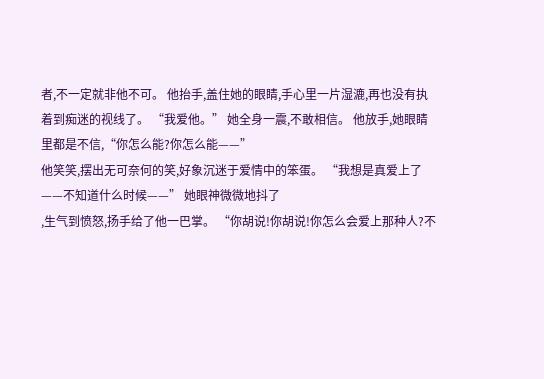者,不一定就非他不可。 他抬手,盖住她的眼睛,手心里一片湿漉,再也没有执
着到痴迷的视线了。 “我爱他。” 她全身一震,不敢相信。 他放手,她眼睛里都是不信,“你怎么能?你怎么能——”
他笑笑,摆出无可奈何的笑,好象沉迷于爱情中的笨蛋。 “我想是真爱上了——不知道什么时候——” 她眼神微微地抖了
,生气到愤怒,扬手给了他一巴掌。 “你胡说!你胡说!你怎么会爱上那种人?不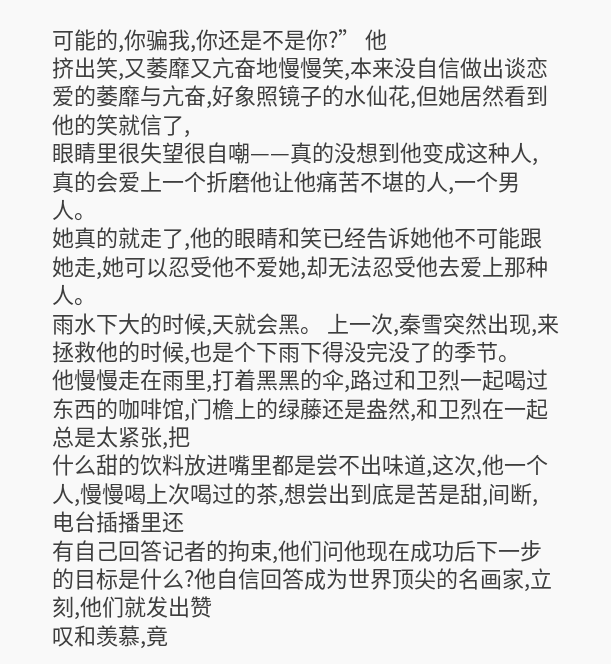可能的,你骗我,你还是不是你?” 他
挤出笑,又萎靡又亢奋地慢慢笑,本来没自信做出谈恋爱的萎靡与亢奋,好象照镜子的水仙花,但她居然看到他的笑就信了,
眼睛里很失望很自嘲——真的没想到他变成这种人,真的会爱上一个折磨他让他痛苦不堪的人,一个男人。
她真的就走了,他的眼睛和笑已经告诉她他不可能跟她走,她可以忍受他不爱她,却无法忍受他去爱上那种人。
雨水下大的时候,天就会黑。 上一次,秦雪突然出现,来拯救他的时候,也是个下雨下得没完没了的季节。
他慢慢走在雨里,打着黑黑的伞,路过和卫烈一起喝过东西的咖啡馆,门檐上的绿藤还是盎然,和卫烈在一起总是太紧张,把
什么甜的饮料放进嘴里都是尝不出味道,这次,他一个人,慢慢喝上次喝过的茶,想尝出到底是苦是甜,间断,电台插播里还
有自己回答记者的拘束,他们问他现在成功后下一步的目标是什么?他自信回答成为世界顶尖的名画家,立刻,他们就发出赞
叹和羡慕,竟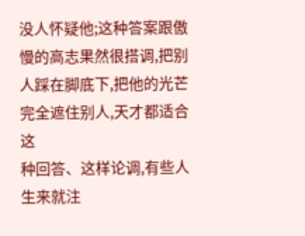没人怀疑他;这种答案跟傲慢的高志果然很搭调,把别人踩在脚底下,把他的光芒完全遮住别人,天才都适合这
种回答、这样论调,有些人生来就注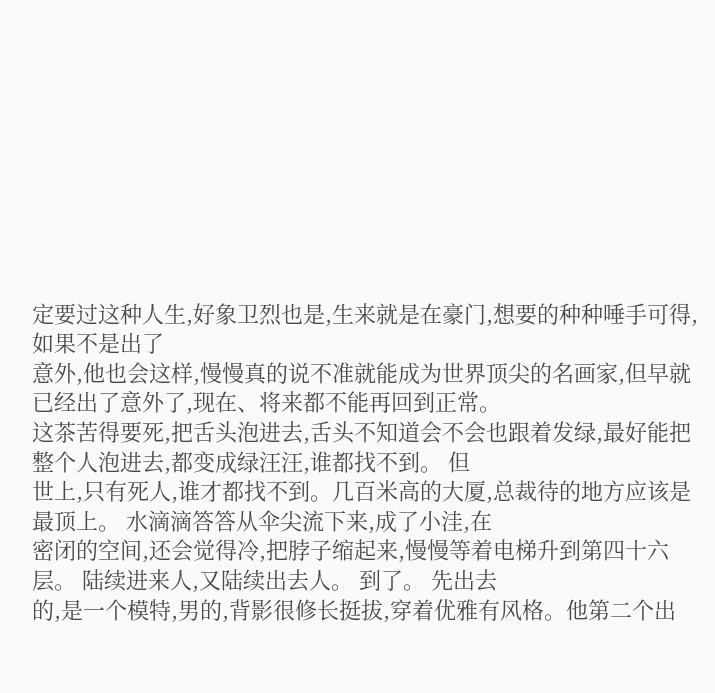定要过这种人生,好象卫烈也是,生来就是在豪门,想要的种种唾手可得,如果不是出了
意外,他也会这样,慢慢真的说不准就能成为世界顶尖的名画家,但早就已经出了意外了,现在、将来都不能再回到正常。
这茶苦得要死,把舌头泡进去,舌头不知道会不会也跟着发绿,最好能把整个人泡进去,都变成绿汪汪,谁都找不到。 但
世上,只有死人,谁才都找不到。几百米高的大厦,总裁待的地方应该是最顶上。 水滴滴答答从伞尖流下来,成了小洼,在
密闭的空间,还会觉得冷,把脖子缩起来,慢慢等着电梯升到第四十六层。 陆续进来人,又陆续出去人。 到了。 先出去
的,是一个模特,男的,背影很修长挺拔,穿着优雅有风格。他第二个出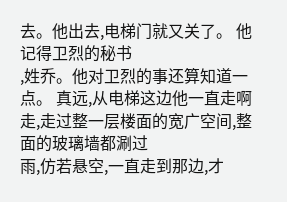去。他出去,电梯门就又关了。 他记得卫烈的秘书
,姓乔。他对卫烈的事还算知道一点。 真远,从电梯这边他一直走啊走,走过整一层楼面的宽广空间,整面的玻璃墙都涮过
雨,仿若悬空,一直走到那边,才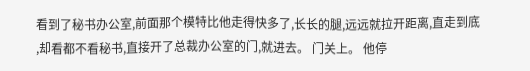看到了秘书办公室,前面那个模特比他走得快多了,长长的腿,远远就拉开距离,直走到底
,却看都不看秘书,直接开了总裁办公室的门,就进去。 门关上。 他停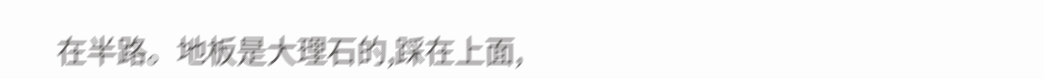在半路。地板是大理石的,踩在上面,